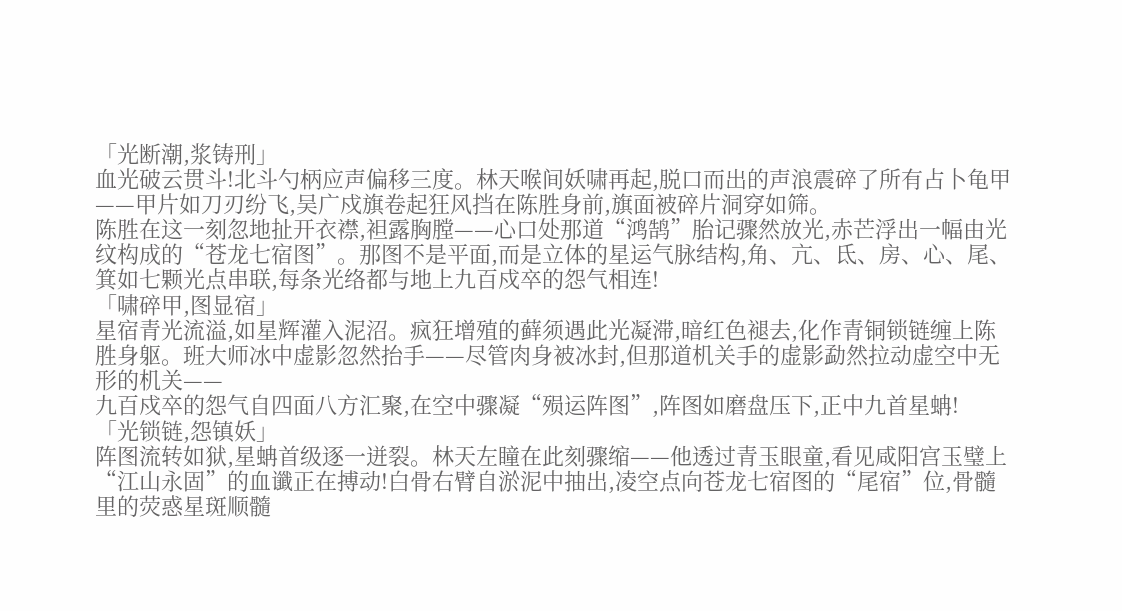「光断潮,浆铸刑」
血光破云贯斗!北斗勺柄应声偏移三度。林天喉间妖啸再起,脱口而出的声浪震碎了所有占卜龟甲——甲片如刀刃纷飞,吴广戍旗卷起狂风挡在陈胜身前,旗面被碎片洞穿如筛。
陈胜在这一刻忽地扯开衣襟,袒露胸膛——心口处那道“鸿鹄”胎记骤然放光,赤芒浮出一幅由光纹构成的“苍龙七宿图”。那图不是平面,而是立体的星运气脉结构,角、亢、氐、房、心、尾、箕如七颗光点串联,每条光络都与地上九百戍卒的怨气相连!
「啸碎甲,图显宿」
星宿青光流溢,如星辉灌入泥沼。疯狂增殖的藓须遇此光凝滞,暗红色褪去,化作青铜锁链缠上陈胜身躯。班大师冰中虚影忽然抬手——尽管肉身被冰封,但那道机关手的虚影勐然拉动虚空中无形的机关——
九百戍卒的怨气自四面八方汇聚,在空中骤凝“殒运阵图”,阵图如磨盘压下,正中九首星蚺!
「光锁链,怨镇妖」
阵图流转如狱,星蚺首级逐一迸裂。林天左瞳在此刻骤缩——他透过青玉眼童,看见咸阳宫玉璧上“江山永固”的血谶正在搏动!白骨右臂自淤泥中抽出,凌空点向苍龙七宿图的“尾宿”位,骨髓里的荧惑星斑顺髓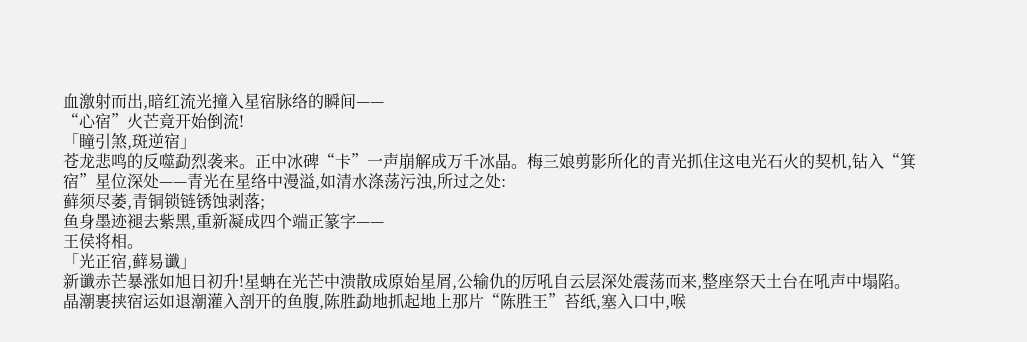血激射而出,暗红流光撞入星宿脉络的瞬间——
“心宿”火芒竟开始倒流!
「瞳引煞,斑逆宿」
苍龙悲鸣的反噬勐烈袭来。正中冰碑“卡”一声崩解成万千冰晶。梅三娘剪影所化的青光抓住这电光石火的契机,钻入“箕宿”星位深处——青光在星络中漫溢,如清水涤荡污浊,所过之处:
藓须尽萎,青铜锁链锈蚀剥落;
鱼身墨迹褪去紫黑,重新凝成四个端正篆字——
王侯将相。
「光正宿,藓易谶」
新谶赤芒暴涨如旭日初升!星蚺在光芒中溃散成原始星屑,公输仇的厉吼自云层深处震荡而来,整座祭天土台在吼声中塌陷。晶潮裹挟宿运如退潮灌入剖开的鱼腹,陈胜勐地抓起地上那片“陈胜王”苔纸,塞入口中,喉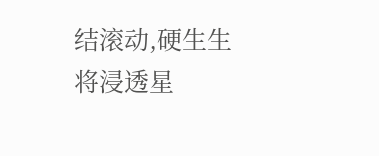结滚动,硬生生将浸透星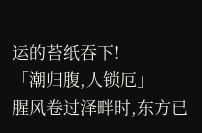运的苔纸吞下!
「潮归腹,人锁厄」
腥风卷过泽畔时,东方已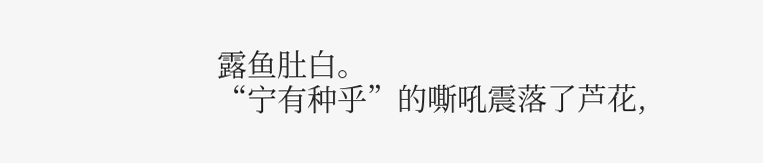露鱼肚白。
“宁有种乎”的嘶吼震落了芦花,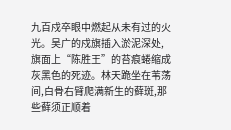九百戍卒眼中燃起从未有过的火光。吴广的戍旗插入淤泥深处,旗面上“陈胜王”的苔痕蜷缩成灰黑色的死迹。林天跪坐在苇荡间,白骨右臂爬满新生的藓斑,那些藓须正顺着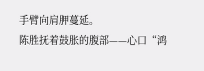手臂向肩胛蔓延。
陈胜抚着鼓胀的腹部——心口“鸿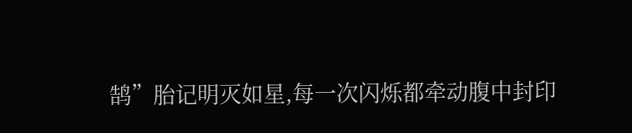鹄”胎记明灭如星,每一次闪烁都牵动腹中封印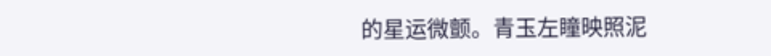的星运微颤。青玉左瞳映照泥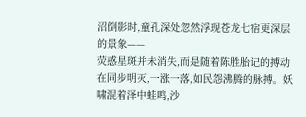沼倒影时,童孔深处忽然浮现苍龙七宿更深层的景象——
荧惑星斑并未消失,而是随着陈胜胎记的搏动在同步明灭,一涨一落,如民怨沸腾的脉搏。妖啸混着泽中蛙鸣,沙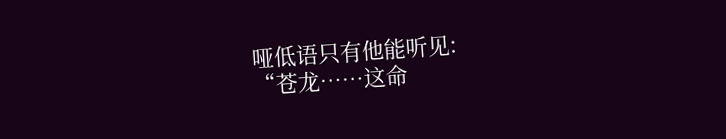哑低语只有他能听见:
“苍龙……这命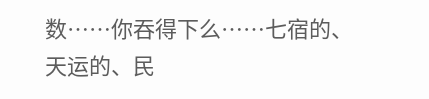数……你吞得下么……七宿的、天运的、民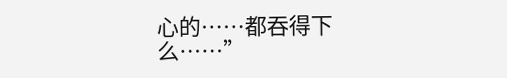心的……都吞得下么……”